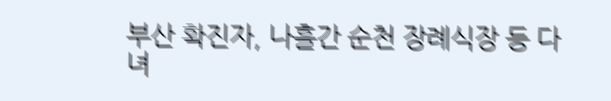부산 확진자, 나흘간 순천 장례식장 등 다녀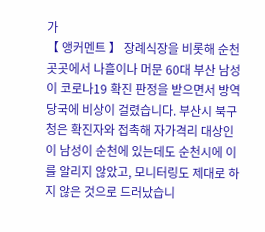가
【 앵커멘트 】 장례식장을 비롯해 순천 곳곳에서 나흘이나 머문 60대 부산 남성이 코로나19 확진 판정을 받으면서 방역당국에 비상이 걸렸습니다. 부산시 북구청은 확진자와 접촉해 자가격리 대상인 이 남성이 순천에 있는데도 순천시에 이를 알리지 않았고, 모니터링도 제대로 하지 않은 것으로 드러났습니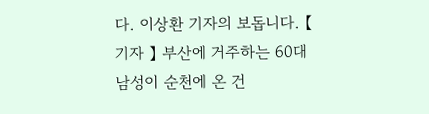다. 이상환 기자의 보돕니다. 【 기자 】 부산에 거주하는 60대 남성이 순천에 온 건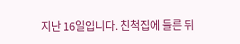지난 16일입니다. 친척집에 들른 뒤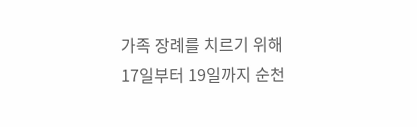가족 장례를 치르기 위해 17일부터 19일까지 순천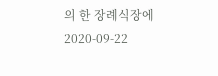의 한 장례식장에
2020-09-22